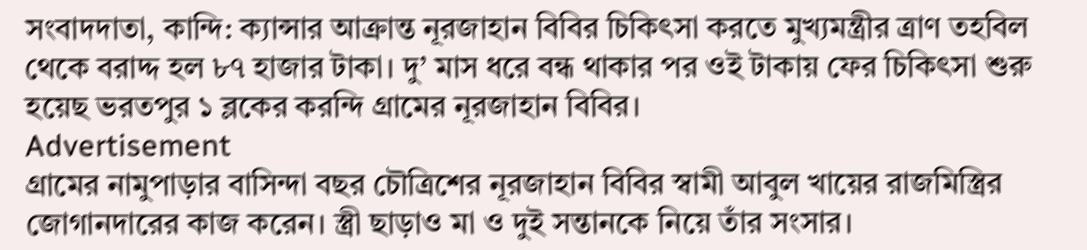সংবাদদাতা, কান্দি: ক্যান্সার আক্রান্ত নূরজাহান বিবির চিকিৎসা করতে মুখ্যমন্ত্রীর ত্রাণ তহবিল থেকে বরাদ্দ হল ৮৭ হাজার টাকা। দু’ মাস ধরে বন্ধ থাকার পর ওই টাকায় ফের চিকিৎসা শুরু হয়েছ ভরতপুর ১ ব্লকের করন্দি গ্রামের নূরজাহান বিবির।
Advertisement
গ্রামের নামুপাড়ার বাসিন্দা বছর চৌত্রিশের নূরজাহান বিবির স্বামী আবুল খায়ের রাজমিস্ত্রির জোগানদারের কাজ করেন। স্ত্রী ছাড়াও মা ও দুই সন্তানকে নিয়ে তাঁর সংসার।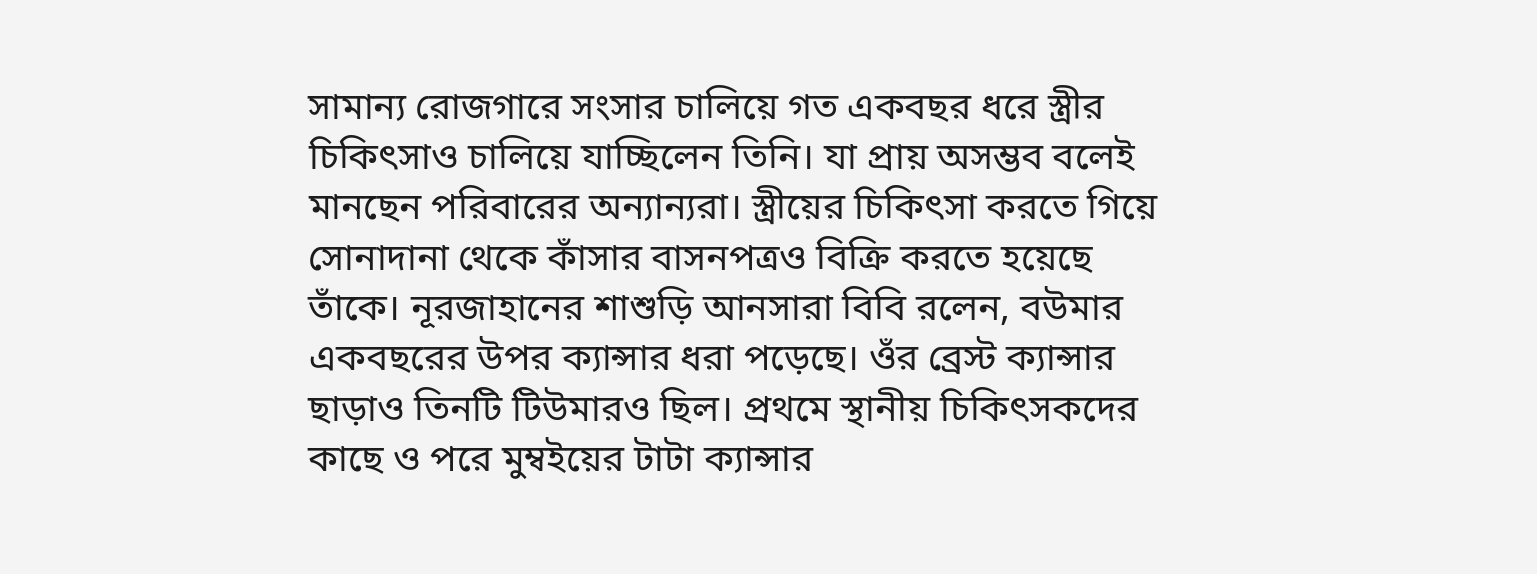সামান্য রোজগারে সংসার চালিয়ে গত একবছর ধরে স্ত্রীর চিকিৎসাও চালিয়ে যাচ্ছিলেন তিনি। যা প্রায় অসম্ভব বলেই মানছেন পরিবারের অন্যান্যরা। স্ত্রীয়ের চিকিৎসা করতে গিয়ে সোনাদানা থেকে কাঁসার বাসনপত্রও বিক্রি করতে হয়েছে তাঁকে। নূরজাহানের শাশুড়ি আনসারা বিবি রলেন, বউমার একবছরের উপর ক্যান্সার ধরা পড়েছে। ওঁর ব্রেস্ট ক্যান্সার ছাড়াও তিনটি টিউমারও ছিল। প্রথমে স্থানীয় চিকিৎসকদের কাছে ও পরে মুম্বইয়ের টাটা ক্যান্সার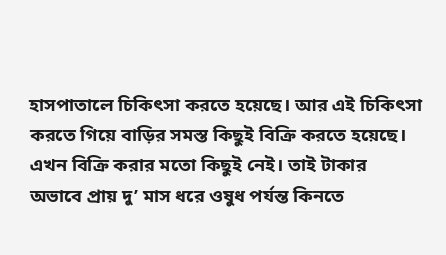হাসপাতালে চিকিৎসা করতে হয়েছে। আর এই চিকিৎসা করতে গিয়ে বাড়ির সমস্ত কিছুই বিক্রি করতে হয়েছে। এখন বিক্রি করার মতো কিছুই নেই। তাই টাকার অভাবে প্রায় দু’ মাস ধরে ওষুধ পর্যন্ত কিনতে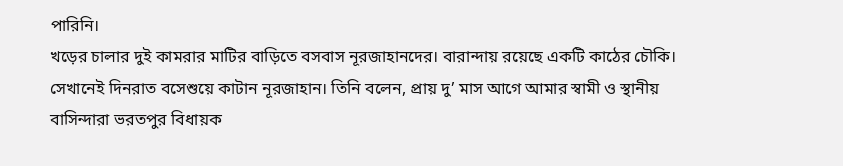পারিনি।
খড়ের চালার দুই কামরার মাটির বাড়িতে বসবাস নূরজাহানদের। বারান্দায় রয়েছে একটি কাঠের চৌকি। সেখানেই দিনরাত বসেশুয়ে কাটান নূরজাহান। তিনি বলেন, প্রায় দু’ মাস আগে আমার স্বামী ও স্থানীয় বাসিন্দারা ভরতপুর বিধায়ক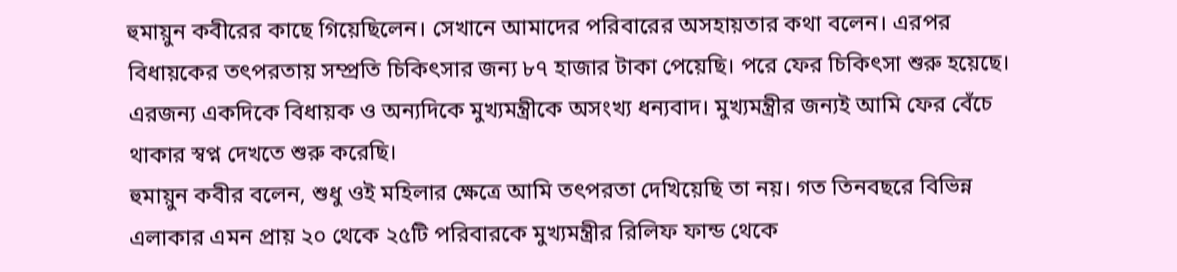হুমায়ুন কবীরের কাছে গিয়েছিলেন। সেখানে আমাদের পরিবারের অসহায়তার কথা বলেন। এরপর বিধায়কের তৎপরতায় সম্প্রতি চিকিৎসার জন্য ৮৭ হাজার টাকা পেয়েছি। পরে ফের চিকিৎসা শুরু হয়েছে। এরজন্য একদিকে বিধায়ক ও অন্যদিকে মুখ্যমন্ত্রীকে অসংখ্য ধন্যবাদ। মুখ্যমন্ত্রীর জন্যই আমি ফের বেঁচে থাকার স্বপ্ন দেখতে শুরু করেছি।
হুমায়ুন কবীর বলেন, শুধু ওই মহিলার ক্ষেত্রে আমি তৎপরতা দেখিয়েছি তা নয়। গত তিনবছরে বিভিন্ন এলাকার এমন প্রায় ২০ থেকে ২৫টি পরিবারকে মুখ্যমন্ত্রীর রিলিফ ফান্ড থেকে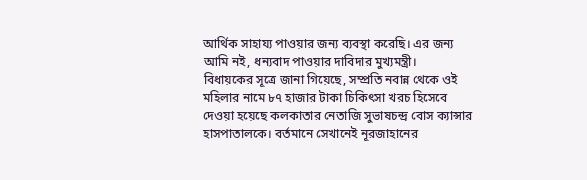আর্থিক সাহায্য পাওয়ার জন্য ব্যবস্থা করেছি। এর জন্য আমি নই, ধন্যবাদ পাওয়ার দাবিদার মুখ্যমন্ত্রী।
বিধায়কের সূত্রে জানা গিয়েছে, সম্প্রতি নবান্ন থেকে ওই মহিলার নামে ৮৭ হাজার টাকা চিকিৎসা খরচ হিসেবে দেওয়া হয়েছে কলকাতার নেতাজি সুভাষচন্দ্র বোস ক্যান্সার হাসপাতালকে। বর্তমানে সেখানেই নূরজাহানের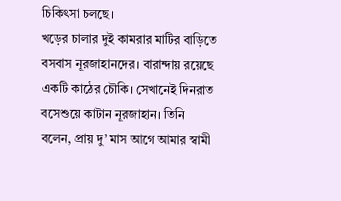চিকিৎসা চলছে।
খড়ের চালার দুই কামরার মাটির বাড়িতে বসবাস নূরজাহানদের। বারান্দায় রয়েছে একটি কাঠের চৌকি। সেখানেই দিনরাত বসেশুয়ে কাটান নূরজাহান। তিনি বলেন, প্রায় দু’ মাস আগে আমার স্বামী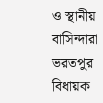ও স্থানীয় বাসিন্দারা ভরতপুর বিধায়ক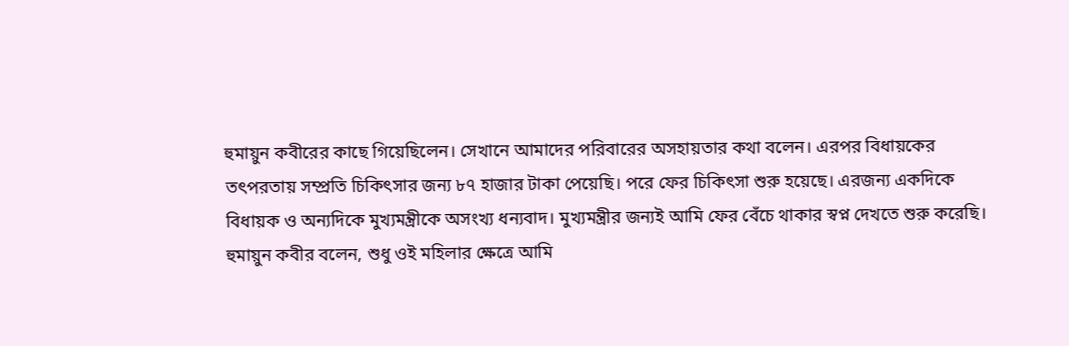হুমায়ুন কবীরের কাছে গিয়েছিলেন। সেখানে আমাদের পরিবারের অসহায়তার কথা বলেন। এরপর বিধায়কের তৎপরতায় সম্প্রতি চিকিৎসার জন্য ৮৭ হাজার টাকা পেয়েছি। পরে ফের চিকিৎসা শুরু হয়েছে। এরজন্য একদিকে বিধায়ক ও অন্যদিকে মুখ্যমন্ত্রীকে অসংখ্য ধন্যবাদ। মুখ্যমন্ত্রীর জন্যই আমি ফের বেঁচে থাকার স্বপ্ন দেখতে শুরু করেছি।
হুমায়ুন কবীর বলেন, শুধু ওই মহিলার ক্ষেত্রে আমি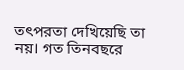তৎপরতা দেখিয়েছি তা নয়। গত তিনবছরে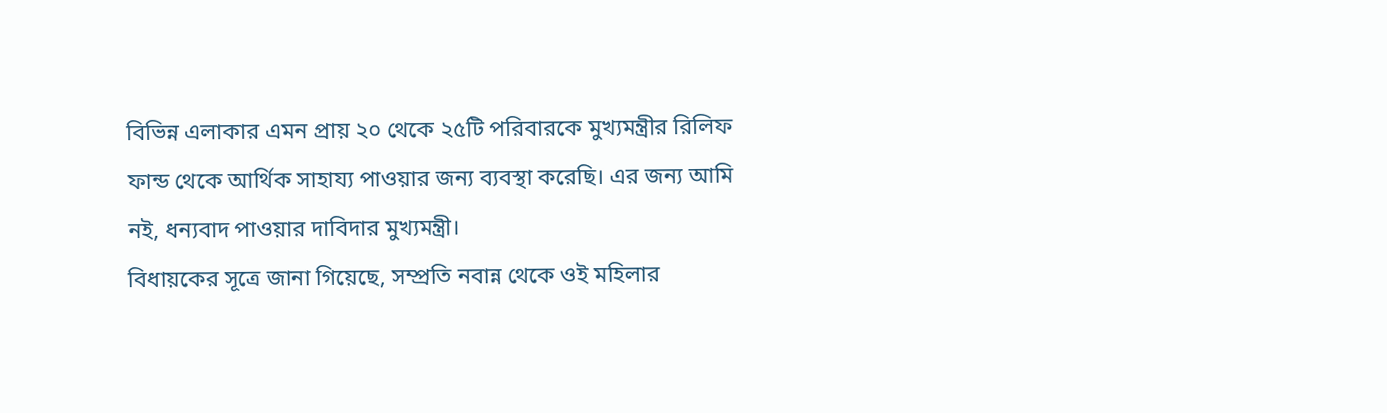বিভিন্ন এলাকার এমন প্রায় ২০ থেকে ২৫টি পরিবারকে মুখ্যমন্ত্রীর রিলিফ ফান্ড থেকে আর্থিক সাহায্য পাওয়ার জন্য ব্যবস্থা করেছি। এর জন্য আমি নই, ধন্যবাদ পাওয়ার দাবিদার মুখ্যমন্ত্রী।
বিধায়কের সূত্রে জানা গিয়েছে, সম্প্রতি নবান্ন থেকে ওই মহিলার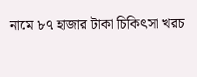নামে ৮৭ হাজার টাকা চিকিৎসা খরচ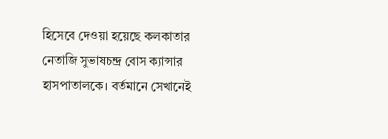হিসেবে দেওয়া হয়েছে কলকাতার নেতাজি সুভাষচন্দ্র বোস ক্যান্সার হাসপাতালকে। বর্তমানে সেখানেই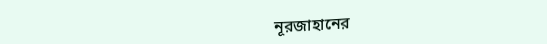নূরজাহানের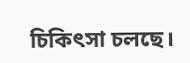চিকিৎসা চলছে।